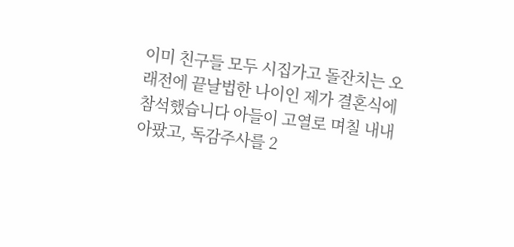이미 친구들 모두 시집가고 돌잔치는 오래전에 끝날법한 나이인 제가 결혼식에 참석했습니다 아들이 고열로 며칠 내내 아팠고, 독감주사를 2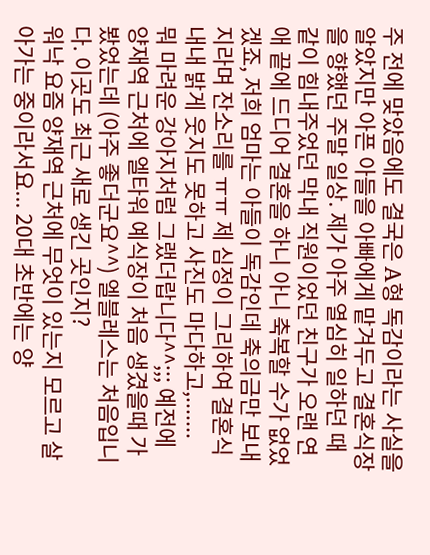주 전에 맞았음에도 결국은 A형 독감이라는 사실을 알았지만 아픈 아들을 아빠에게 맡겨두고 결혼식장을 향했던 주말 일상. 제가 아주 열심히 일하던 때 같이 힘내주었던 막내 직원이었던 친구가 오랜 연애 끝에 드디어 결혼을 하니 아니 축복할 수가 없었겠죠, 저희 엄마는 아들이 독감인데 축의금만 보내지라며 잔소리를 ㅠㅠ 제 심정이 그리하여 결혼식 내내 밝게 웃지도 못하고 사진도 마다하고,.......
뭐 마려운 강아지처럼 그랬더랍니다^^;;; 예전에 양재역 근처에 엘타워 예식장이 처음 생겼을때 가봤었는데 (아주 좋더군요^^) 엘블레스는 처음입니다. 이곳도 최근 새로 생긴 곳인지?
워낙 요즘 양재역 근처에 무엇이 있는지 모르고 살아가는 중이라서요... 20대 초반에는 양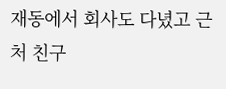재동에서 회사도 다녔고 근처 친구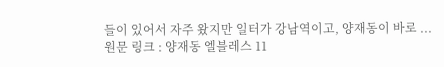들이 있어서 자주 왔지만 일터가 강남역이고, 양재동이 바로 ...
원문 링크 : 양재동 엘블레스 11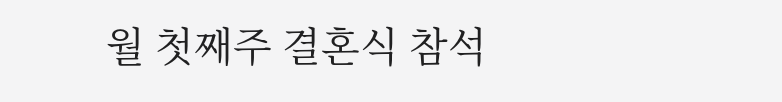월 첫째주 결혼식 참석